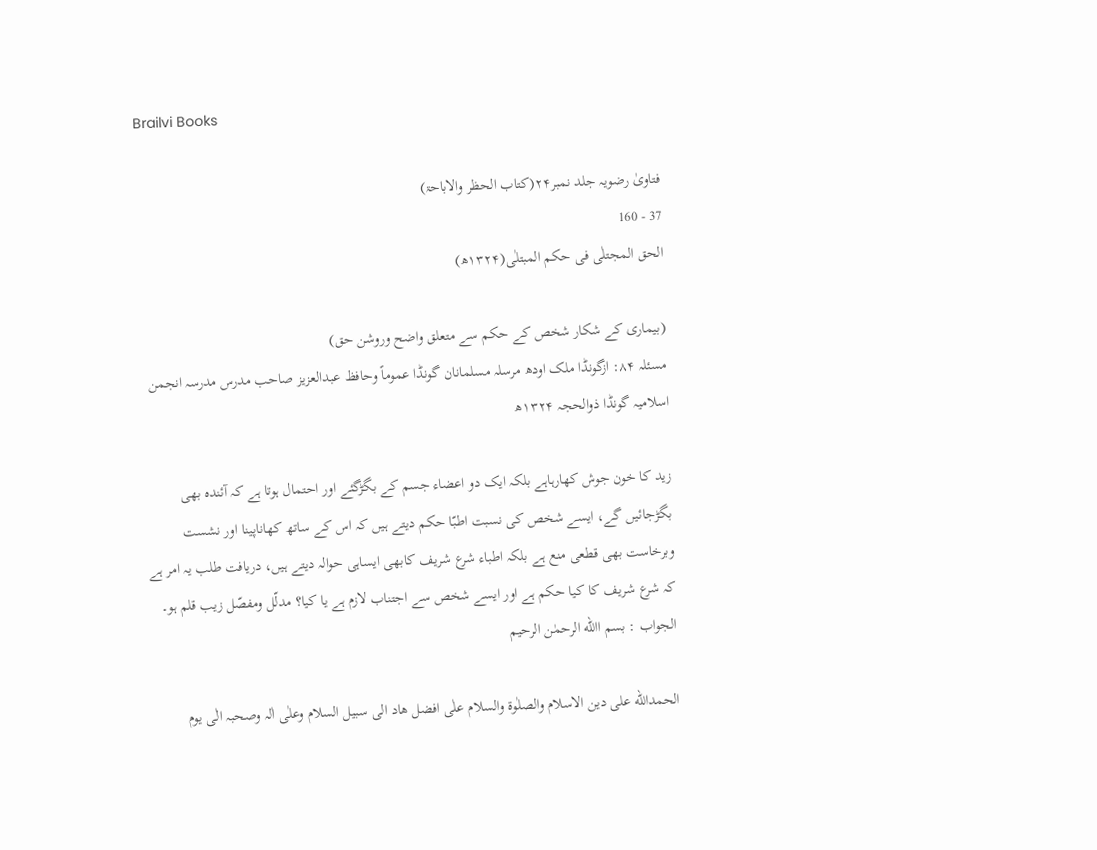Brailvi Books

فتاویٰ رضویہ جلد نمبر۲۴(کتاب الحظر والاباحۃ)
37 - 160
الحق المجتلٰی فی حکم المبتلٰی(۱۳۲۴ھ)

(بیماری کے شکار شخص کے حکم سے متعلق واضح وروشن حق)
مسئلہ ۸۴: ازگونڈا ملک اودھ مرسلہ مسلمانان گونڈا عموماً وحافظ عبدالعزیز صاحب مدرس مدرسہ انجمن اسلامیہ گونڈا ذوالحجہ ۱۳۲۴ھ

زید کا خون جوش کھارہاہے بلکہ ایک دو اعضاء جسم کے بگڑگئے اور احتمال ہوتا ہے کہ آئندہ بھی بگڑجائیں گے، ایسے شخص کی نسبت اطبّا حکم دیتے ہیں کہ اس کے ساتھ کھاناپینا اور نشست وبرخاست بھی قطعی منع ہے بلکہ اطباء شرع شریف کابھی ایساہی حوالہ دیتے ہیں، دریافت طلب یہ امر ہے کہ شرع شریف کا کیا حکم ہے اور ایسے شخص سے اجتناب لازم ہے یا کیا؟ مدلّل ومفصّل زیب قلم ہو۔
الجواب : بسم االله الرحمٰن الرحیم

الحمدالله علی دین الاسلام والصلٰوۃ والسلام علٰی افضل ھاد الی سبیل السلام وعلٰی اٰلہ وصحبہ الٰی یوم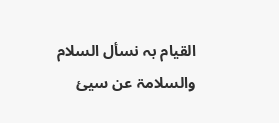القیام بہ نسأل السلام والسلامۃ عن سیئ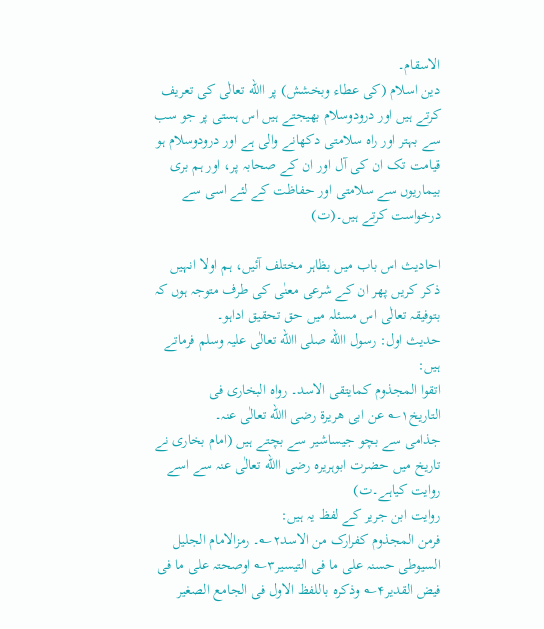الاسقام۔
دین اسلام (کی عطاء وبخشش) پر االله تعالٰی کی تعریف کرتے ہیں اور درودوسلام بھیجتے ہیں اس ہستی پر جو سب سے بہتر اور راہ سلامتی دکھانے والی ہے اور درودوسلام ہو قیامت تک ان کی آل اور ان کے صحابہ پر، اور ہم بری بیماریوں سے سلامتی اور حفاظت کے لئے اسی سے درخواست کرتے ہیں۔(ت)

احادیث اس باب میں بظاہر مختلف آئیں، ہم اولا انہیں ذکر کریں پھر ان کے شرعی معنٰی کی طرف متوجہ ہوں کہ بتوفیقہ تعالٰی اس مسئلہ میں حق تحقیق اداہو۔
حدیث اول: رسول االله صلی االله تعالٰی علیہ وسلم فرماتے ہیں:
اتقوا المجذوم کمایتقی الاسد۔ رواہ البخاری فی التاریخ۱؎ عن ابی ھریرۃ رضی االله تعالٰی عنہ۔
جذامی سے بچو جیساشیر سے بچتے ہیں (امام بخاری نے تاریخ میں حضرت ابوہریرہ رضی االله تعالٰی عنہ سے اسے روایت کیاہے۔ت)
روایت ابن جریر کے لفظ یہ ہیں:
فرمن المجذوم کفرارک من الاسد۲؎۔ رمزالامام الجلیل السیوطی حسنہ علی ما فی التیسیر۳؎ اوصحتہ علی ما فی فیض القدیر۴؎ وذکرہ باللفظ الاول فی الجامع الصغیر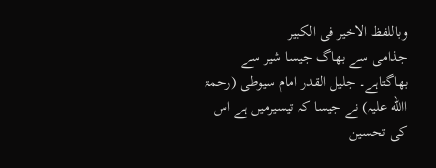وباللفظ الاخیر فی الکبیر
جذامی سے بھاگ جیسا شیر سے بھاگتاہے۔ جلیل القدر امام سیوطی (رحمۃ االله علیہ) نے جیسا کہ تیسیرمیں ہے اس کی تحسین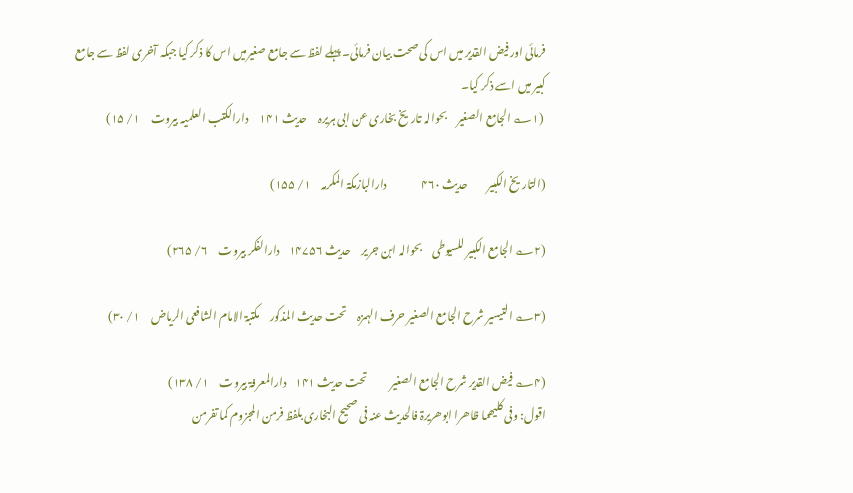فرمائی اور فیض القدیر میں اس کی صحت بیان فرمائی۔ پہلے لفظ سے جامع صغیرمیں اس کا ذکر کیا جبکہ آخری لفظ سے جامع کبیر میں اسے ذکر کیا۔
 (۱؎ الجامع الصغیر     بحوالہ تاریخ بخاری عن ابی ہریرہ     حدیث ۱۴۱     دارالکتب العلمیہ بیروت     ۱/ ۱۵)

(التاریخ الکبیر         حدیث ۴۶۰                دارالبازمکۃ المکرمہ     ۱/ ۱۵۵)

(۲؎ الجامع الکبیر للسیوطی     بحوالہ ابن جریر     حدیث ۱۴۷۵۶    دارالفکر بیروت     ۶/ ۲۶۵)

(۳؎ التیسیر شرح الجامع الصغیر حرف الہمزہ     تحت حدیث المذکور     مکتبۃ الامام الشافعی الریاض     ۱/ ۳۰)

(۴؎ فیض القدیر شرح الجامع الصغیر           تحت حدیث ۱۴۱    دارالمعرفۃ بیروت     ۱/ ۱۳۸)
اقول: وفی کلیھما ظاھرا ابوھریرۃ فالحدیث عنہ فی صحیح البخاری بلفظ فرمن المجزوم کما تفرمن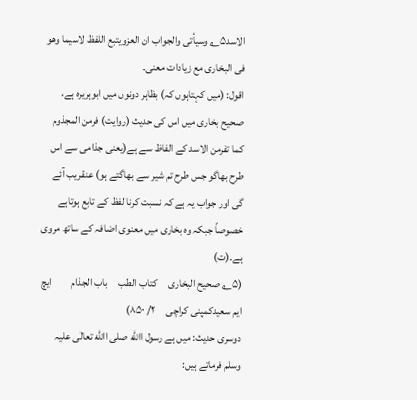الاسد۵؎ وسیأتی والجواب ان العزویتبع اللفظ لاسیما وھو فی البخاری مع زیادات معنی۔
اقول: (میں کہتاہوں کہ) بظاہر دونوں میں ابوہریرہ ہے، صحیح بخاری میں اس کی حدیث (روایت) فرمن المجذوم کما تفرمن الاسد کے الفاظ سے ہے(یعنی جذامی سے اس طرح بھاگو جس طرح تم شیر سے بھاگتے ہو) عنقریب آئے گی اور جواب یہ ہے کہ نسبت کرنا لفظ کے تابع ہوتاہے خصوصاً جبکہ وہ بخاری میں معنوی اضافہ کے ساتھ مروی ہے۔(ت)
(۵؎ صحیح البخاری     کتاب الطب     باب الجذام         ایچ ایم سعیدکمپنی کراچی     ۲/ ۸۵۰)
دوسری حدیث: میں ہے رسول االله صلی االله تعالٰی علیہ وسلم فرماتے ہیں: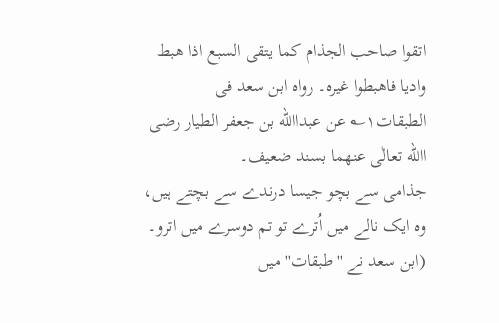اتقوا صاحب الجذام کما یتقی السبع اذا ھبط وادیا فاھبطوا غیرہ۔ رواہ ابن سعد فی الطبقات۱؎ عن عبداالله بن جعفر الطیار رضی االله تعالٰی عنھما بسند ضعیف۔
جذامی سے بچو جیسا درندے سے بچتے ہیں، وہ ایک نالے میں اُترے تو تم دوسرے میں اترو۔ (ابن سعد نے ''طبقات'' میں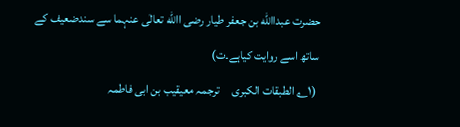حضرت عبداالله بن جعفر طیار رضی االله تعالٰی عنہما سے سندضعیف کے ساتھ اسے روایت کیاہے۔ت)
 (۱؎ الطبقات الکبری     ترجمہ معیقیب بن ابی فاطمہ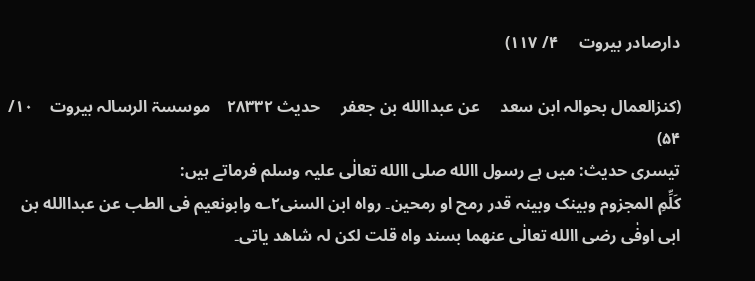دارصادر بیروت     ۴/ ۱۱۷)

(کنزالعمال بحوالہ ابن سعد     عن عبداالله بن جعفر     حدیث ۲۸۳۳۲    موسسۃ الرسالہ بیروت    ۱۰/ ۵۴)
تیسری حدیث: میں ہے رسول االله صلی االله تعالٰی علیہ وسلم فرماتے ہیں:
کَلِّمِ المجزوم وبینک وبینہ قدر رمح او رمحین۔ رواہ ابن السنی۲؎ وابونعیم فی الطب عن عبداالله بن ابی اوفٰی رضی االله تعالٰی عنھما بسند واہ قلت لکن لہ شاھد یاتی۔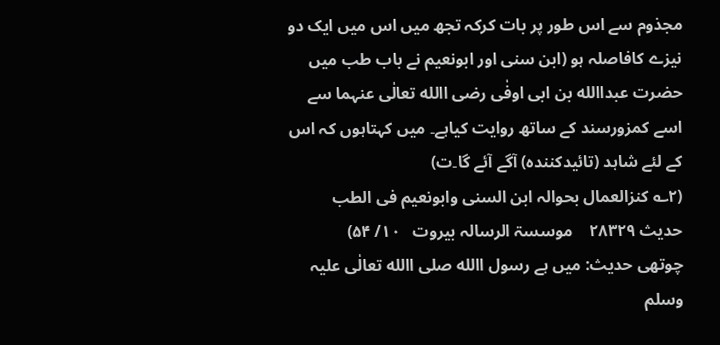مجذوم سے اس طور پر بات کرکہ تجھ میں اس میں ایک دو نیزے کافاصلہ ہو (ابن سنی اور ابونعیم نے باب طب میں حضرت عبداالله بن ابی اوفٰی رضی االله تعالٰی عنہما سے اسے کمزورسند کے ساتھ روایت کیاہے۔ میں کہتاہوں کہ اس کے لئے شاہد (تائیدکنندہ) آگے آئے گا۔ت)
(۲؎ کنزالعمال بحوالہ ابن السنی وابونعیم فی الطب     حدیث ۲۸۳۲۹    موسسۃ الرسالہ بیروت   ۱۰/ ۵۴)
چوتھی حدیث: میں ہے رسول االله صلی االله تعالٰی علیہ وسلم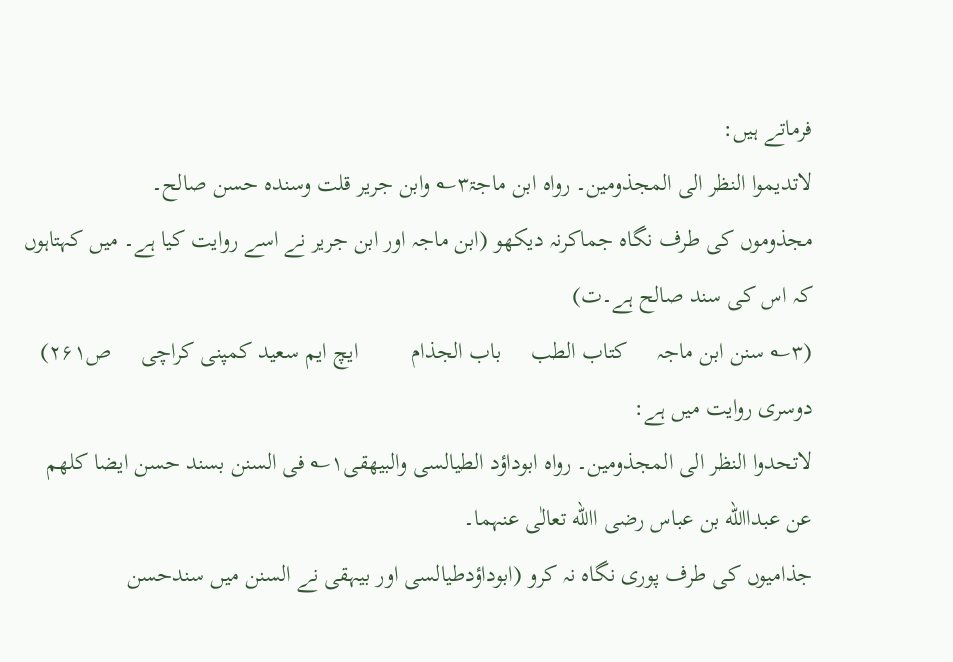فرماتے ہیں:
لاتدیموا النظر الی المجذومین۔ رواہ ابن ماجۃ۳؎ وابن جریر قلت وسندہ حسن صالح۔
مجذوموں کی طرف نگاہ جماکرنہ دیکھو (ابن ماجہ اور ابن جریر نے اسے روایت کیا ہے۔ میں کہتاہوں کہ اس کی سند صالح ہے۔ت)
(۳؎ سنن ابن ماجہ     کتاب الطب     باب الجذام         ایچ ایم سعید کمپنی کراچی     ص۲۶۱)
دوسری روایت میں ہے:
لاتحدوا النظر الی المجذومین۔ رواہ ابوداؤد الطیالسی والبیھقی۱؎ فی السنن بسند حسن ایضا کلھم عن عبداالله بن عباس رضی االله تعالٰی عنہما۔
جذامیوں کی طرف پوری نگاہ نہ کرو (ابوداؤدطیالسی اور بیہقی نے السنن میں سندحسن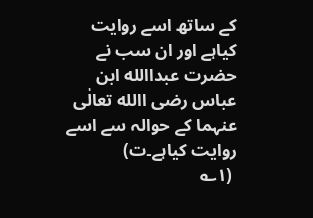کے ساتھ اسے روایت کیاہے اور ان سب نے حضرت عبداالله ابن عباس رضی االله تعالٰی عنہما کے حوالہ سے اسے روایت کیاہے۔ت)
 (۱؎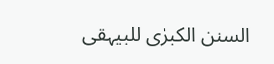السنن الکبرٰی للبیہقی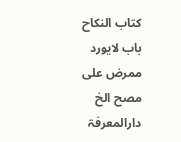کتاب النکاح     باب لایورد ممرض علی مصح الخ         دارالمعرفۃ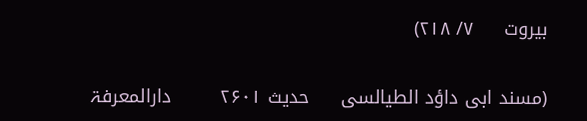بیروت     ۷/ ۲۱۸)

(مسند ابی داؤد الطیالسی     حدیث ۲۶۰۱        دارالمعرفۃ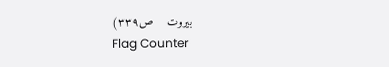بیروت    ص۳۳۹)
Flag Counter